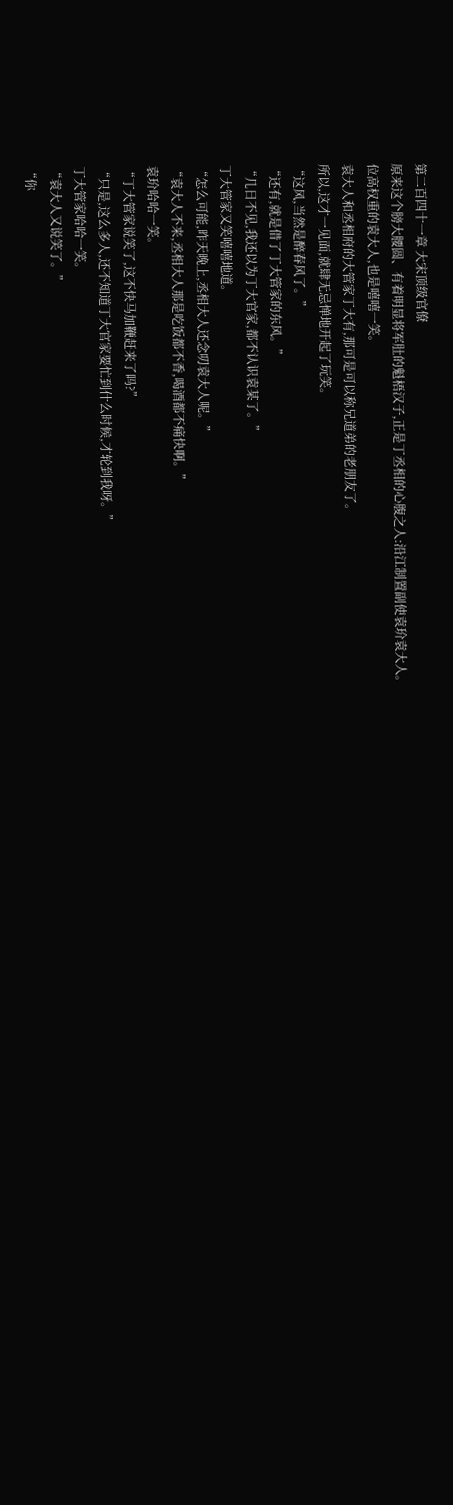第二百四十一章 大宋顶级官僚
原来这个膀大腰圆、有着明显将军肚的魁梧汉子,正是丁丞相的心腹之人:沿江制置副使袁玠袁大人。
位高权重的袁大人,也是嘻嘻一笑。
袁大人和丞相府的大管家丁大有,那可是可以称兄道弟的老朋友了。
所以,这才一见面,就肆无忌惮地开起了玩笑。
“这风,当然是醉春风了。”
“还有,就是借了丁大管家的东风。”
“几日不见,我还以为丁大官家,都不认识袁某了。”
丁大管家又笑嘻嘻地道。
“怎么可能,昨天晚上,丞相大人还念叨袁大人呢。”
“袁大人不来,丞相大人那是吃饭都不香,喝酒都不痛快啊。”
袁玠哈哈一笑。
“丁大管家说笑了,这不快马加鞭赶来了吗?”
“只是,这么多人,还不知道丁大官家要忙到什么时候,才轮到我呀。”
丁大管家哈哈一笑。
“袁大人又说笑了。”
“你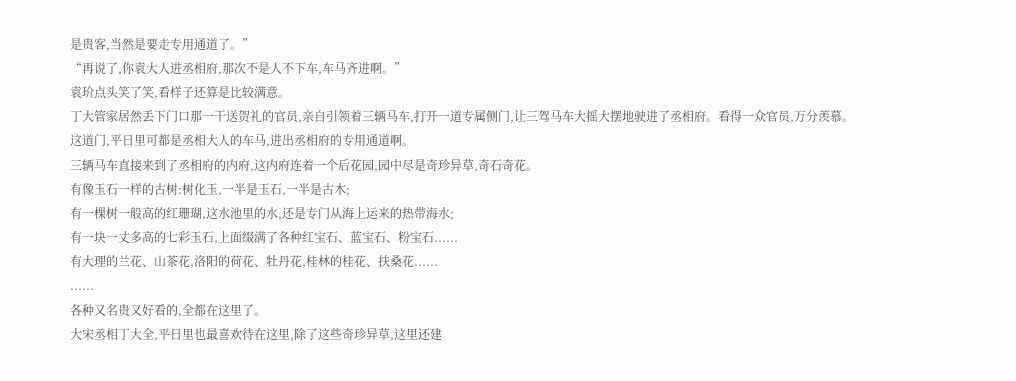是贵客,当然是要走专用通道了。”
“再说了,你袁大人进丞相府,那次不是人不下车,车马齐进啊。”
袁玠点头笑了笑,看样子还算是比较满意。
丁大管家居然丢下门口那一干送贺礼的官员,亲自引领着三辆马车,打开一道专属侧门,让三驾马车大摇大摆地驶进了丞相府。看得一众官员,万分羡慕。
这道门,平日里可都是丞相大人的车马,进出丞相府的专用通道啊。
三辆马车直接来到了丞相府的内府,这内府连着一个后花园,园中尽是奇珍异草,奇石奇花。
有像玉石一样的古树:树化玉,一半是玉石,一半是古木;
有一棵树一般高的红珊瑚,这水池里的水,还是专门从海上运来的热带海水;
有一块一丈多高的七彩玉石,上面缀满了各种红宝石、蓝宝石、粉宝石......
有大理的兰花、山茶花,洛阳的荷花、牡丹花,桂林的桂花、扶桑花......
......
各种又名贵又好看的,全都在这里了。
大宋丞相丁大全,平日里也最喜欢待在这里,除了这些奇珍异草,这里还建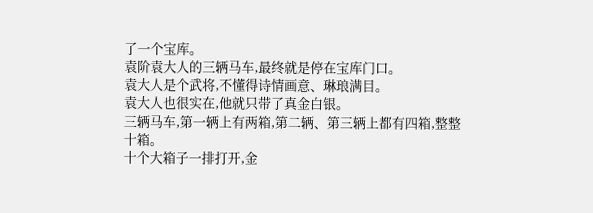了一个宝库。
袁阶袁大人的三辆马车,最终就是停在宝库门口。
袁大人是个武将,不懂得诗情画意、琳琅满目。
袁大人也很实在,他就只带了真金白银。
三辆马车,第一辆上有两箱,第二辆、第三辆上都有四箱,整整十箱。
十个大箱子一排打开,金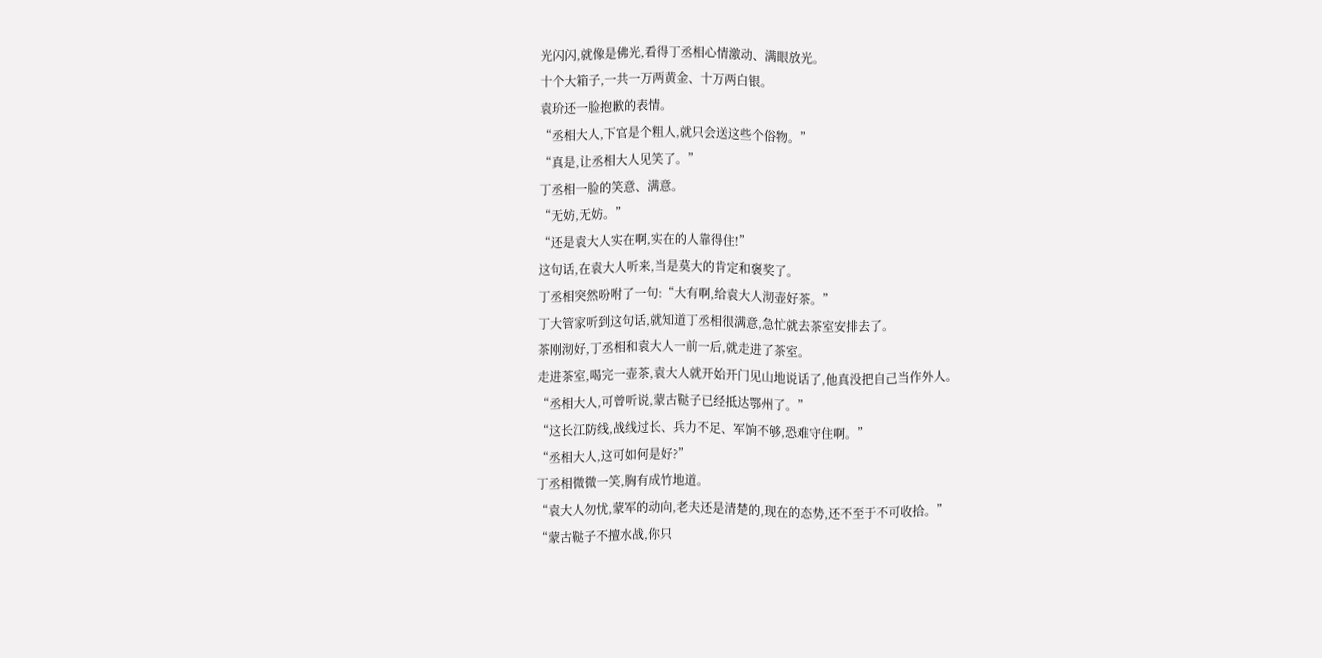光闪闪,就像是佛光,看得丁丞相心情激动、满眼放光。
十个大箱子,一共一万两黄金、十万两白银。
袁玠还一脸抱歉的表情。
“丞相大人,下官是个粗人,就只会送这些个俗物。”
“真是,让丞相大人见笑了。”
丁丞相一脸的笑意、满意。
“无妨,无妨。”
“还是袁大人实在啊,实在的人靠得住!”
这句话,在袁大人听来,当是莫大的肯定和褒奖了。
丁丞相突然吩咐了一句:“大有啊,给袁大人沏壶好茶。”
丁大管家听到这句话,就知道丁丞相很满意,急忙就去茶室安排去了。
茶刚沏好,丁丞相和袁大人一前一后,就走进了茶室。
走进茶室,喝完一壶茶,袁大人就开始开门见山地说话了,他真没把自己当作外人。
“丞相大人,可曾听说,蒙古鞑子已经抵达鄂州了。”
“这长江防线,战线过长、兵力不足、军饷不够,恐难守住啊。”
“丞相大人,这可如何是好?”
丁丞相微微一笑,胸有成竹地道。
“袁大人勿忧,蒙军的动向,老夫还是清楚的,现在的态势,还不至于不可收拾。”
“蒙古鞑子不擅水战,你只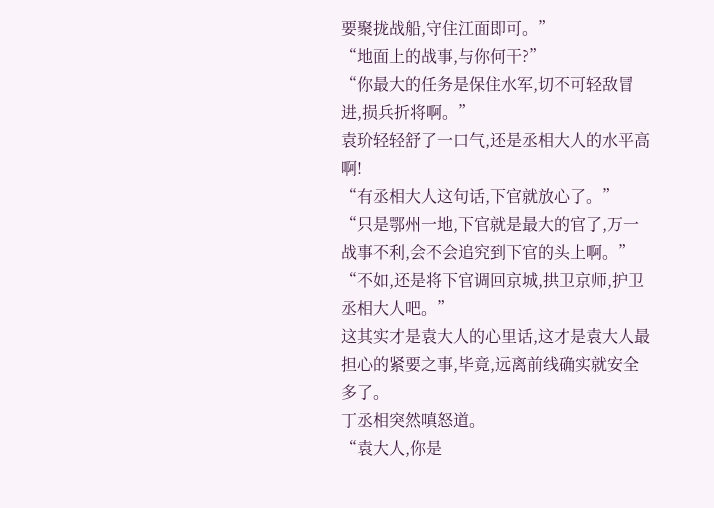要聚拢战船,守住江面即可。”
“地面上的战事,与你何干?”
“你最大的任务是保住水军,切不可轻敌冒进,损兵折将啊。”
袁玠轻轻舒了一口气,还是丞相大人的水平高啊!
“有丞相大人这句话,下官就放心了。”
“只是鄂州一地,下官就是最大的官了,万一战事不利,会不会追究到下官的头上啊。”
“不如,还是将下官调回京城,拱卫京师,护卫丞相大人吧。”
这其实才是袁大人的心里话,这才是袁大人最担心的紧要之事,毕竟,远离前线确实就安全多了。
丁丞相突然嗔怒道。
“袁大人,你是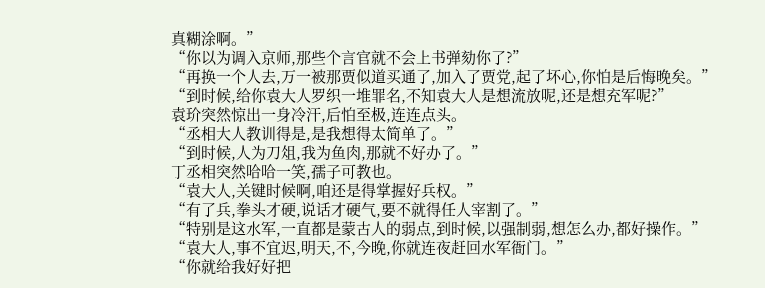真糊涂啊。”
“你以为调入京师,那些个言官就不会上书弹劾你了?”
“再换一个人去,万一被那贾似道买通了,加入了贾党,起了坏心,你怕是后悔晚矣。”
“到时候,给你袁大人罗织一堆罪名,不知袁大人是想流放呢,还是想充军呢?”
袁玠突然惊出一身冷汗,后怕至极,连连点头。
“丞相大人教训得是,是我想得太简单了。”
“到时候,人为刀俎,我为鱼肉,那就不好办了。”
丁丞相突然哈哈一笑,孺子可教也。
“袁大人,关键时候啊,咱还是得掌握好兵权。”
“有了兵,拳头才硬,说话才硬气,要不就得任人宰割了。”
“特别是这水军,一直都是蒙古人的弱点,到时候,以强制弱,想怎么办,都好操作。”
“袁大人,事不宜迟,明天,不,今晚,你就连夜赶回水军衙门。”
“你就给我好好把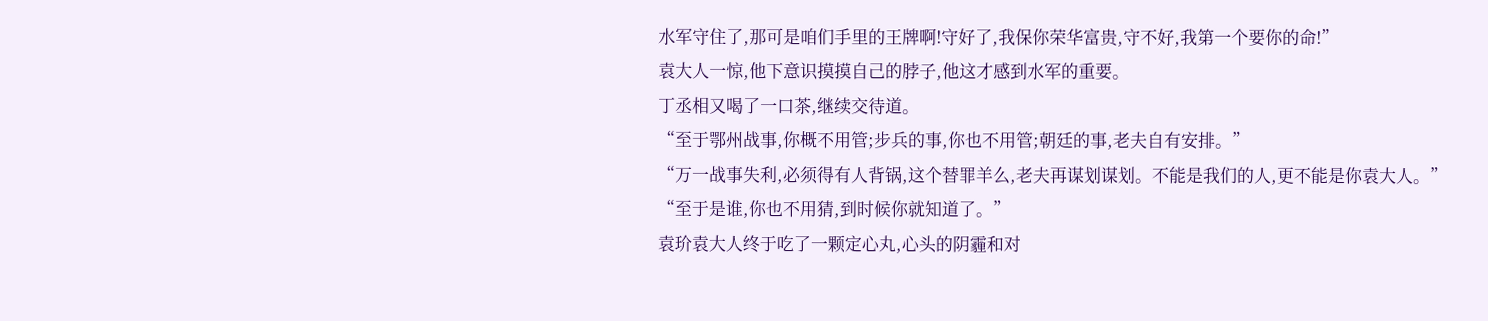水军守住了,那可是咱们手里的王牌啊!守好了,我保你荣华富贵,守不好,我第一个要你的命!”
袁大人一惊,他下意识摸摸自己的脖子,他这才感到水军的重要。
丁丞相又喝了一口茶,继续交待道。
“至于鄂州战事,你概不用管;步兵的事,你也不用管;朝廷的事,老夫自有安排。”
“万一战事失利,必须得有人背锅,这个替罪羊么,老夫再谋划谋划。不能是我们的人,更不能是你袁大人。”
“至于是谁,你也不用猜,到时候你就知道了。”
袁玠袁大人终于吃了一颗定心丸,心头的阴霾和对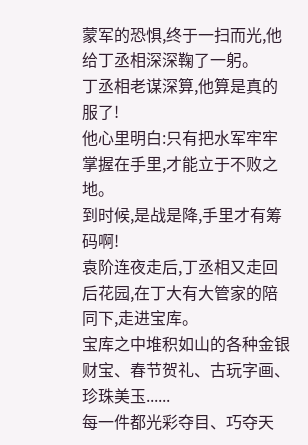蒙军的恐惧,终于一扫而光,他给丁丞相深深鞠了一躬。
丁丞相老谋深算,他算是真的服了!
他心里明白:只有把水军牢牢掌握在手里,才能立于不败之地。
到时候,是战是降,手里才有筹码啊!
袁阶连夜走后,丁丞相又走回后花园,在丁大有大管家的陪同下,走进宝库。
宝库之中堆积如山的各种金银财宝、春节贺礼、古玩字画、珍珠美玉......
每一件都光彩夺目、巧夺天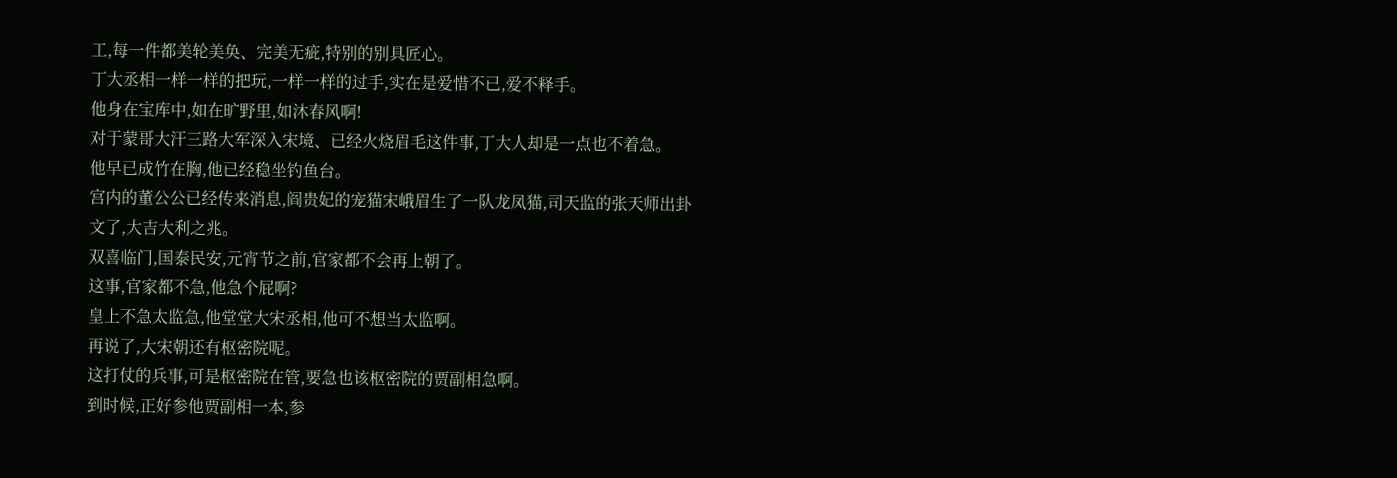工,每一件都美轮美奂、完美无疵,特别的别具匠心。
丁大丞相一样一样的把玩,一样一样的过手,实在是爱惜不已,爱不释手。
他身在宝库中,如在旷野里,如沐春风啊!
对于蒙哥大汗三路大军深入宋境、已经火烧眉毛这件事,丁大人却是一点也不着急。
他早已成竹在胸,他已经稳坐钓鱼台。
宫内的董公公已经传来消息,阎贵妃的宠猫宋峨眉生了一队龙凤猫,司天监的张天师出卦文了,大吉大利之兆。
双喜临门,国泰民安,元宵节之前,官家都不会再上朝了。
这事,官家都不急,他急个屁啊?
皇上不急太监急,他堂堂大宋丞相,他可不想当太监啊。
再说了,大宋朝还有枢密院呢。
这打仗的兵事,可是枢密院在管,要急也该枢密院的贾副相急啊。
到时候,正好参他贾副相一本,参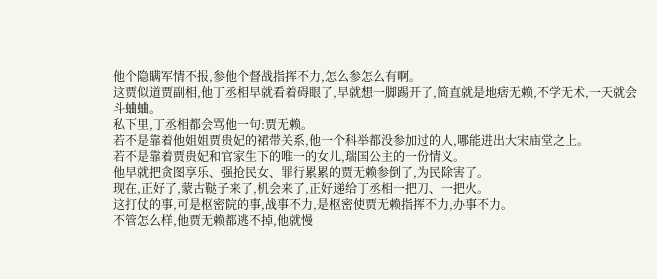他个隐瞒军情不报,参他个督战指挥不力,怎么参怎么有啊。
这贾似道贾副相,他丁丞相早就看着碍眼了,早就想一脚踢开了,简直就是地痞无赖,不学无术,一天就会斗蛐蛐。
私下里,丁丞相都会骂他一句:贾无赖。
若不是靠着他姐姐贾贵妃的裙带关系,他一个科举都没参加过的人,哪能进出大宋庙堂之上。
若不是靠着贾贵妃和官家生下的唯一的女儿,瑞国公主的一份情义。
他早就把贪图享乐、强抢民女、罪行累累的贾无赖参倒了,为民除害了。
现在,正好了,蒙古鞑子来了,机会来了,正好递给丁丞相一把刀、一把火。
这打仗的事,可是枢密院的事,战事不力,是枢密使贾无赖指挥不力,办事不力。
不管怎么样,他贾无赖都逃不掉,他就慢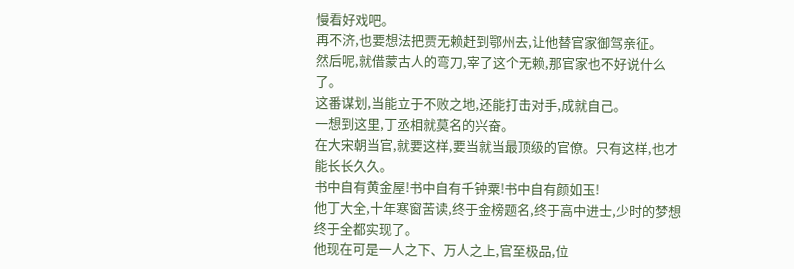慢看好戏吧。
再不济,也要想法把贾无赖赶到鄂州去,让他替官家御驾亲征。
然后呢,就借蒙古人的弯刀,宰了这个无赖,那官家也不好说什么了。
这番谋划,当能立于不败之地,还能打击对手,成就自己。
一想到这里,丁丞相就莫名的兴奋。
在大宋朝当官,就要这样,要当就当最顶级的官僚。只有这样,也才能长长久久。
书中自有黄金屋!书中自有千钟粟!书中自有颜如玉!
他丁大全,十年寒窗苦读,终于金榜题名,终于高中进士,少时的梦想终于全都实现了。
他现在可是一人之下、万人之上,官至极品,位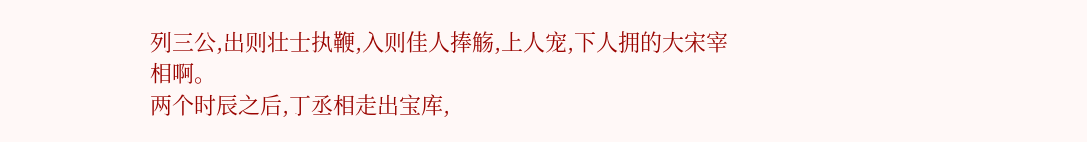列三公,出则壮士执鞭,入则佳人捧觞,上人宠,下人拥的大宋宰相啊。
两个时辰之后,丁丞相走出宝库,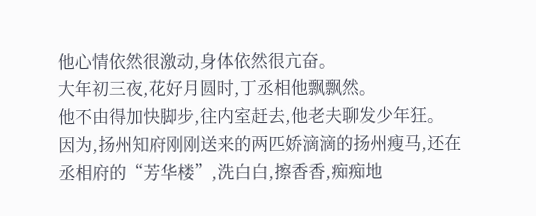他心情依然很激动,身体依然很亢奋。
大年初三夜,花好月圆时,丁丞相他飘飘然。
他不由得加快脚步,往内室赶去,他老夫聊发少年狂。
因为,扬州知府刚刚送来的两匹娇滴滴的扬州瘦马,还在丞相府的“芳华楼”,洗白白,擦香香,痴痴地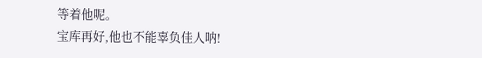等着他呢。
宝库再好,他也不能辜负佳人呐!